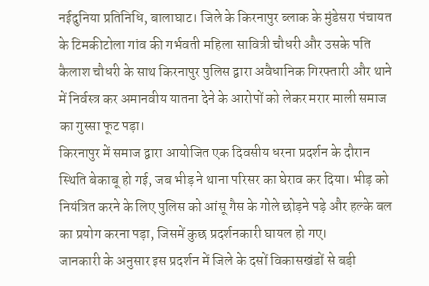नईदुनिया प्रतिनिधि, बालाघाट। जिले के किरनापुर ब्लाक के मुंडेसरा पंचायत के टिमकीटोला गांव की गर्भवती महिला सावित्री चौधरी और उसके पति कैलाश चौधरी के साथ किरनापुर पुलिस द्वारा अवैधानिक गिरफ्तारी और थाने में निर्वस्त्र कर अमानवीय यातना देने के आरोपों को लेकर मरार माली समाज का गुस्सा फूट पड़ा।
किरनापुर में समाज द्वारा आयोजित एक दिवसीय धरना प्रदर्शन के दौरान स्थिति बेकाबू हो गई, जब भीड़ ने थाना परिसर का घेराव कर दिया। भीड़ को नियंत्रित करने के लिए पुलिस को आंसू गैस के गोले छोड़ने पड़े और हल्के बल का प्रयोग करना पड़ा, जिसमें कुछ प्रदर्शनकारी घायल हो गए।
जानकारी के अनुसार इस प्रदर्शन में जिले के दसों विकासखंडों से बड़ी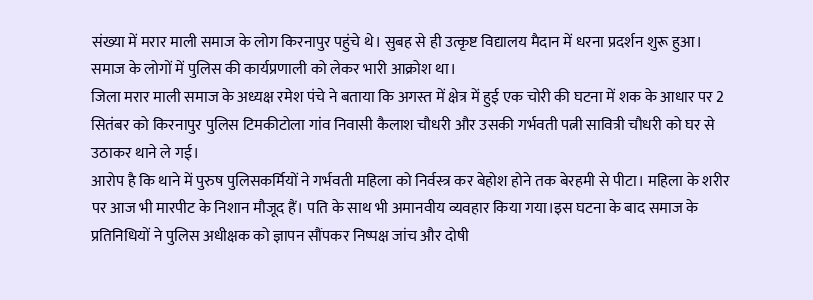संख्या में मरार माली समाज के लोग किरनापुर पहुंचे थे। सुबह से ही उत्कृष्ट विद्यालय मैदान में धरना प्रदर्शन शुरू हुआ। समाज के लोगों में पुलिस की कार्यप्रणाली को लेकर भारी आक्रोश था।
जिला मरार माली समाज के अध्यक्ष रमेश पंचे ने बताया कि अगस्त में क्षेत्र में हुई एक चोरी की घटना में शक के आधार पर 2 सितंबर को किरनापुर पुलिस टिमकीटोला गांव निवासी कैलाश चौधरी और उसकी गर्भवती पत्नी सावित्री चौधरी को घर से उठाकर थाने ले गई।
आरोप है कि थाने में पुरुष पुलिसकर्मियों ने गर्भवती महिला को निर्वस्त्र कर बेहोश होने तक बेरहमी से पीटा। महिला के शरीर पर आज भी मारपीट के निशान मौजूद हैं। पति के साथ भी अमानवीय व्यवहार किया गया।इस घटना के बाद समाज के प्रतिनिधियों ने पुलिस अधीक्षक को ज्ञापन सौंपकर निष्पक्ष जांच और दोषी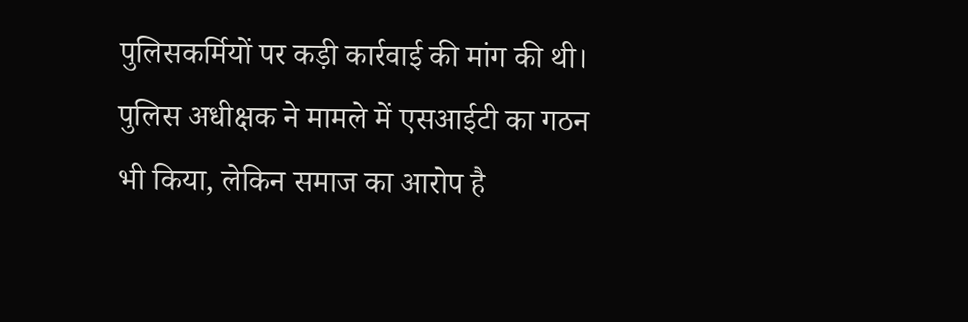पुलिसकर्मियों पर कड़ी कार्रवाई की मांग की थी।
पुलिस अधीक्षक ने मामले में एसआईटी का गठन भी किया, लेकिन समाज का आरोप है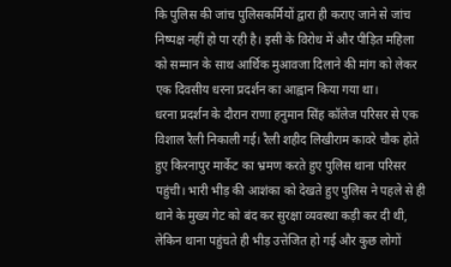कि पुलिस की जांच पुलिसकर्मियों द्वारा ही कराए जाने से जांच निष्पक्ष नहीं हो पा रही है। इसी के विरोध में और पीड़ित महिला को सम्मान के साथ आर्थिक मुआवजा दिलाने की मांग को लेकर एक दिवसीय धरना प्रदर्शन का आह्वान किया गया था।
धरना प्रदर्शन के दौरान राणा हनुमान सिंह कॉलेज परिसर से एक विशाल रैली निकाली गई। रैली शहीद लिखीराम कावरे चौक होते हुए किरनापुर मार्केट का भ्रमण करते हुए पुलिस थाना परिसर पहुंची। भारी भीड़ की आशंका को देखते हुए पुलिस ने पहले से ही थाने के मुख्य गेट को बंद कर सुरक्षा व्यवस्था कड़ी कर दी थी, लेकिन थाना पहुंचते ही भीड़ उत्तेजित हो गई और कुछ लोगों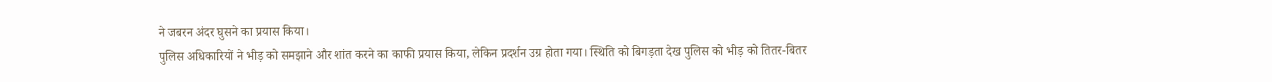ने जबरन अंदर घुसने का प्रयास किया।
पुलिस अधिकारियों ने भीड़ को समझाने और शांत करने का काफी प्रयास किया, लेकिन प्रदर्शन उग्र होता गया। स्थिति को बिगड़ता देख पुलिस को भीड़ को तितर-बितर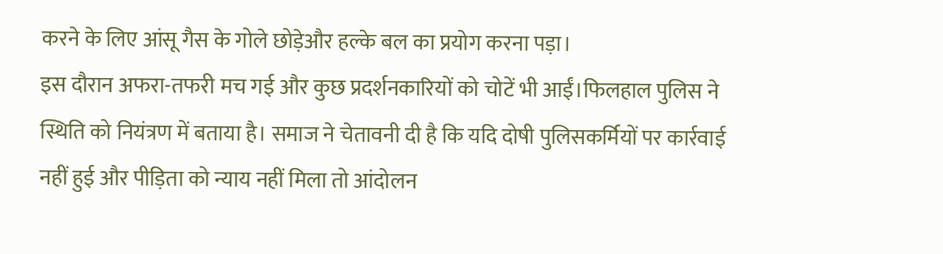करने के लिए आंसू गैस के गोले छोड़ेऔर हल्के बल का प्रयोग करना पड़ा।
इस दौरान अफरा-तफरी मच गई और कुछ प्रदर्शनकारियों को चोटें भी आईं।फिलहाल पुलिस ने स्थिति को नियंत्रण में बताया है। समाज ने चेतावनी दी है कि यदि दोषी पुलिसकर्मियों पर कार्रवाई नहीं हुई और पीड़िता को न्याय नहीं मिला तो आंदोलन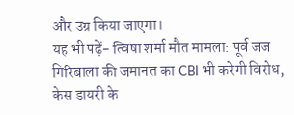और उग्र किया जाएगा।
यह भी पढ़ें- त्विषा शर्मा मौत मामला: पूर्व जज गिरिबाला की जमानत का CBI भी करेगी विरोध, केस डायरी के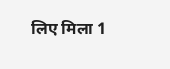लिए मिला 1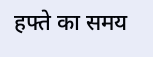हफ्ते का समय